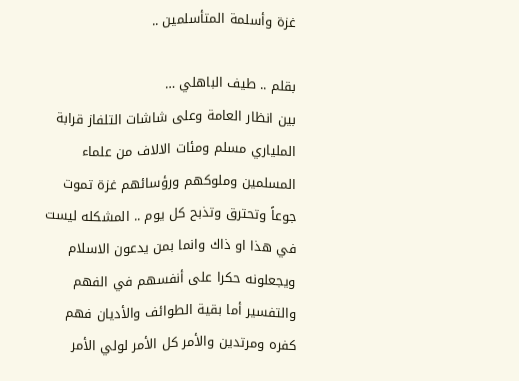غزة وأسلمة المتأسلمين ..

بقلم .. طيف الباهلي …
بين انظار العامة وعلى شاشات التلفاز قرابة الملياري مسلم ومئات الالاف من علماء المسلمين وملوكهم ورؤسائهم غزة تموت جوعاً وتحترق وتذبح كل يوم .. المشكله ليست في هذا او ذاك وانما بمن يدعون الاسلام ويجعلونه حكرا على أنفسهم في الفهم والتفسير أما بقية الطوائف والأديان فهم كفره ومرتدين والأمر كل الأمر لولي الأمر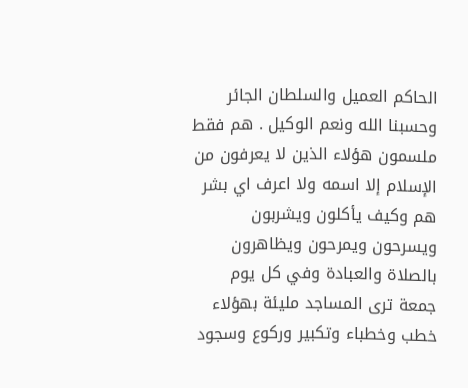الحاكم العميل والسلطان الجائر وحسبنا الله ونعم الوكيل . هم فقط ملسمون هؤلاء الذين لا يعرفون من الإسلام إلا اسمه ولا اعرف اي بشر هم وكيف يأكلون ويشربون ويسرحون ويمرحون ويظاهرون بالصلاة والعبادة وفي كل يوم جمعة ترى المساجد مليئة بهؤلاء خطب وخطباء وتكبير وركوع وسجود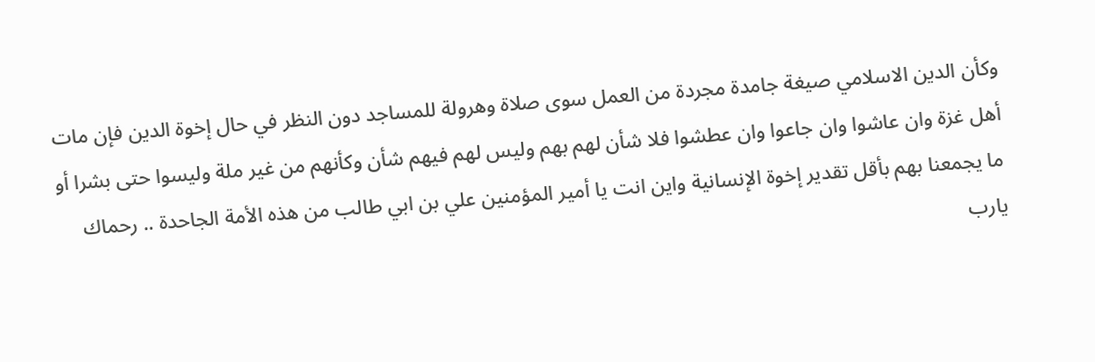وكأن الدين الاسلامي صيغة جامدة مجردة من العمل سوى صلاة وهرولة للمساجد دون النظر في حال إخوة الدين فإن مات أهل غزة وان عاشوا وان جاعوا وان عطشوا فلا شأن لهم بهم وليس لهم فيهم شأن وكأنهم من غير ملة وليسوا حتى بشرا أو ما يجمعنا بهم بأقل تقدير إخوة الإنسانية واين انت يا أمير المؤمنين علي بن ابي طالب من هذه الأمة الجاحدة .. رحماك يارب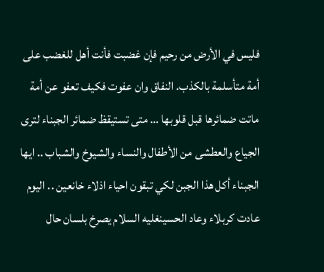فليس في الأرض من رحيم فإن غضبت فأنت أهل للغضب على أمة متأسلمة بالكذب. النفاق وان عفوت فكيف تعفو عن أمة ماتت ضمائرها قبل قلوبها … متى تستيقظ ضمائر الجبناء لترى الجياع والعطشى من الأطفال والنساء والشيوخ والشباب .. ايها الجبناء أكل هذا الجبن لكي تبقون احياء اذلاء خانعين .. اليوم عادت كربلاء وعاد الحسينغليه السلام يصرخ بلسان حال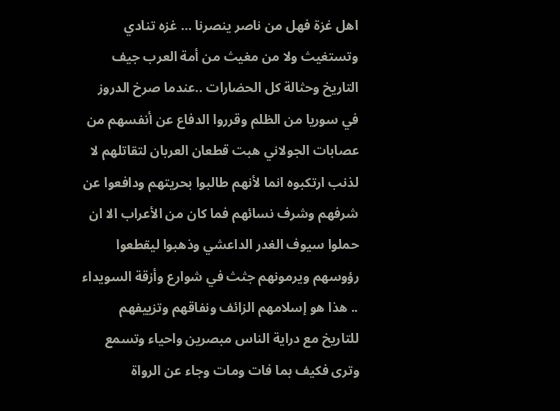اهل غزة فهل من ناصر ينصرنا … غزه تنادي وتستغيث ولا من مغيث من أمة العرب جيف التاريخ وحثالة كل الحضارات ..عندما صرخ الدروز في سوريا من الظلم وقرروا الدفاع عن أنفسهم من عصابات الجولاني هبت قطعان العربان لتقاتلهم لا لذنب ارتكبوه انما لأنهم طالبوا بحريتهم ودافعوا عن شرفهم وشرف نسائهم فما كان من الأعراب الا ان حملوا سيوف الغدر الداعشي وذهبوا ليقطعوا رؤوسهم ويرمونهم جثث في شوارع وأزقة السويداء .. هذا هو إسلامهم الزائف ونفاقهم وتزييفهم للتاريخ مع دراية الناس مبصرين واحياء وتسمع وترى فكيف بما فات ومات وجاء عن الرواة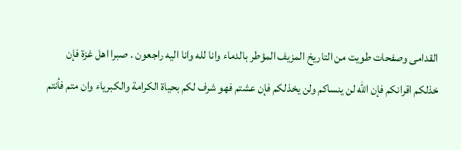القدامى وصفحات طويت من التاريخ المزيف المؤطر بالدماء وانا لله وانا اليه راجعون . صبرا اهل غزة فإن خذلكم اقرانكم فإن الله لن ينساكم ولن يخذلكم فإن عشتم فهو شرف لكم بحياة الكرامة والكبرياء وان متم فأنتم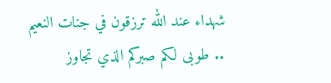شهداء عند الله ترزقون في جنات النعيم .. طوبى لكم صبركم الذي تجاوز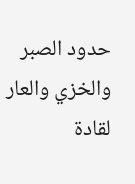حدود الصبر والخزي والعار لقادة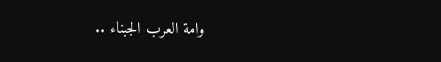وامة العرب الجبناء ..